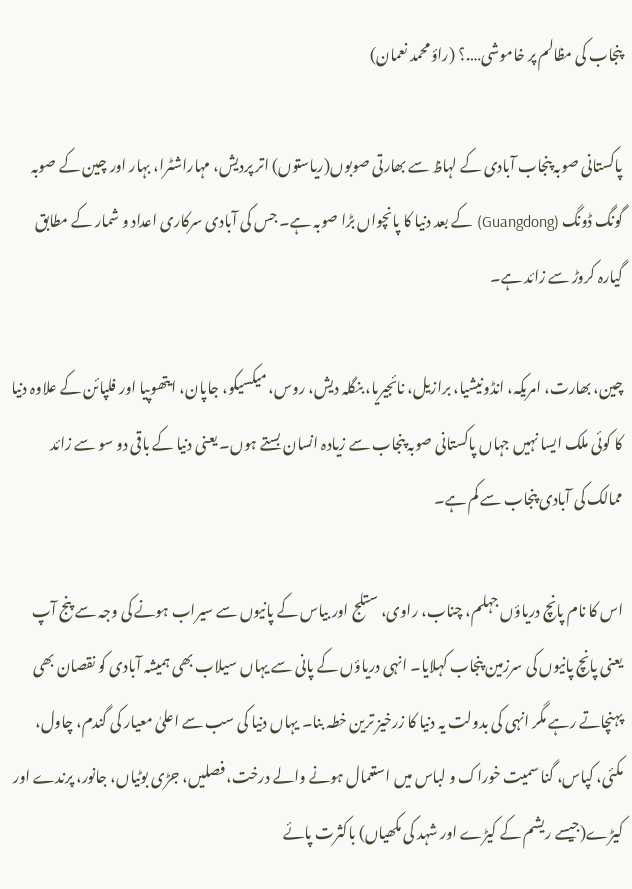پنجاب کی مظالم پر خاموشی….؟ (راؤ محمد نعمان)

پاکستانی صوبہ پنجاب آبادی کے لہاظ سے بھارتی صوبوں(ریاستوں) اتر پردیش، مہاراشٹرا، بہار اور چین کے صوبہ گونگ ڈونگ (Guangdong) کے بعد دنیا کا پانچواں بڑا صوبہ ہے۔ جس کی آبادی سرکاری اعداد و شمار کے مطابق گیارہ کروڑ سے زائد ہے۔

چین، بھارت، امریکہ، انڈونیشیا، برازیل، نائجیریا، بنگلہ دیش، روس، میکسیکو، جاپان، ایتھوپیا اور فلپائن کے علاوہ دنیا کا کوئی ملک ایسا نہیں جہاں پاکستانی صوبہ پنجاب سے زیادہ انسان بستے ہوں۔ یعنی دنیا کے باقی دو سو سے زائد ممالک کی آبادی پنجاب سے کم ہے۔

اس کا نام پانچ دریاؤں جہلم، چناب، راوی، ستلج اور بیاس کے پانیوں سے سیراب ہونے کی وجہ سے پنج آپ یعنی پانچ پانیوں کی سرزمین پنجاب کہلایا۔ انہی دریاؤں کے پانی سے یہاں سیلاب بھی ہمیشہ آبادی کو نقصان بھی پہنچاتے رہے مگر انہی کی بدولت یہ دنیا کا زرخیز ترین خطہ بنا۔ یہاں دنیا کی سب سے اعلیٰ معیار کی گندم، چاول، مکئی، کپاس، گنا سمیت خوراک و لباس میں استعمال ہونے والے درخت، فصلیں، جڑی بوٹیاں، جانور، پرندے اور کیڑے(جیسے ریشم کے کیڑے اور شہد کی مکھیاں) باکثرت پائے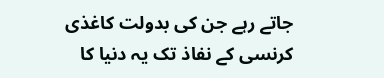جاتے رہے جن کی بدولت کاغذی کرنسی کے نفاذ تک یہ دنیا کا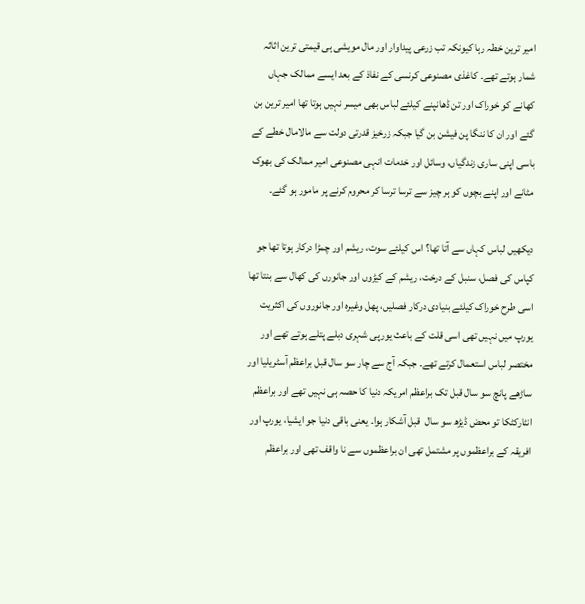امیر ترین خطہ رہا کیونکہ تب زرعی پیداوار اور مال مویشی ہی قیمتی ترین اثاثہ شمار ہوتے تھے۔ کاغذی مصنوعی کرنسی کے نفاذ کے بعد ایسے ممالک جہاں کھانے کو خوراک اور تن ڈھانپنے کیلئے لباس بھی میسر نہیں ہوتا تھا امیر ترین بن گئے اور ان کا ننگا پن فیشن بن گیا جبکہ زرخیز قدرتی دولت سے مالامال خطے کے باسی اپنی ساری زندگیاں، وسائل اور خدمات انہی مصنوعی امیر ممالک کی بھوک مٹانے اور اپنے بچوں کو ہر چیز سے ترسا ترسا کر محروم کرنے پر مامور ہو گئے۔

دیکھیں لباس کہاں سے آتا تھا؟ اس کیلئے سوت، ریشم اور چمڑا درکار ہوتا تھا جو کپاس کی فصل، سنبل کے درخت، ریشم کے کیڑوں اور جانورں کی کھال سے بنتا تھا اسی طرح خوراک کیلئے بنیادی درکار فصلیں، پھل وغیرہ اور جانوروں کی اکثریت یورپ میں نہیں تھی اسی قلت کے باعث یورپی شہری دبلے پتلے ہوتے تھے اور مختصر لباس استعمال کرتے تھے۔ جبکہ آج سے چار سو سال قبل براعظم آسٹریلیا اور ساڑھے پانچ سو سال قبل تک براعظم امریکہ دنیا کا حصہ ہی نہیں تھے اور براعظم انٹارکٹکا تو محض ڈیڑھ سو سال  قبل آشکار ہوا۔ یعنی باقی دنیا جو ایشیا، یورپ اور افریقہ کے براعظموں پر مشتمل تھی ان براعظموں سے نا واقف تھی اور براعظم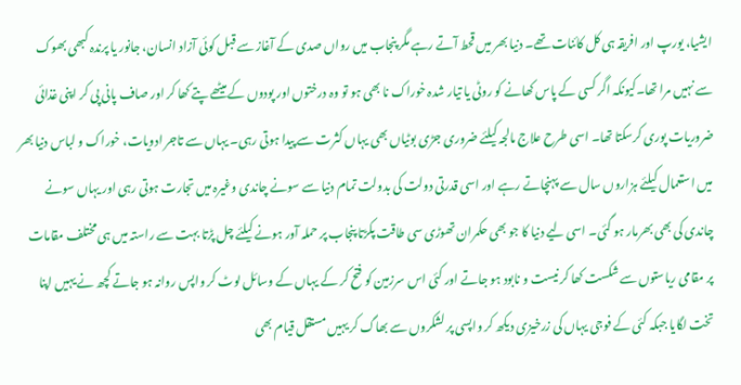ایشیا، یورپ اور افریقہ ہی کل کائنات تھے۔ دنیا بھر میں قحط آتے رہے مگر پنجاب میں رواں صدی کے آغاز سے قبل کوئی آزاد انسان، جانور یا پرندہ کبھی بھوک سے نہیں مرا تھا۔کیونکہ اگر کسی کے پاس کھانے کو روٹی یا تیار شدہ خوراک نا بھی ہو تو وہ درختوں اور پودوں کے میٹھے پتے کھا کر اور صاف پانی پی کر اپنی غذائی ضروریات پوری کرسکتا تھا۔ اسی طرح علاج مالجہ کیلئے ضروری جڑی بوٹیاں بھی یہاں کثرت سے پیدا ہوتی رہی۔ یہاں سے تاجر ادویات، خوراک و لباس دنیا بھر میں استعمال کیلئے ہزاروں سال سے پہنچاتے رہے اور اسی قدرتی دولت کی بدولت تمام دنیا سے سونے چاندی وغیرہ میں تجارت ہوتی رہی اور یہاں سونے چاندی کی بھی بھرمار ہو گئی۔ اسی لیے دنیا کا جو بھی حکمران تھوڑی سی طاقت پکڑتا پنجاب پر حملہ آور ہونے کیلئے چل پڑتا بہت سے راستہ میں ہی مختلف مقامات پر مقامی ریاستوں سے شکست کھا کر نیست و نابود ہو جاتے اور کئی اس سرزمین کو فتح کر کے یہاں کے وسائل لوٹ کر واپس روانہ ہو جاتے کچھ نے یہیں اپنا تخت لگایا جبکہ کئی کے فوجی یہاں کی زرخیزی دیکھ کر واپسی پر لشکروں سے بھاگ کر یہیں مستقل قیام بھی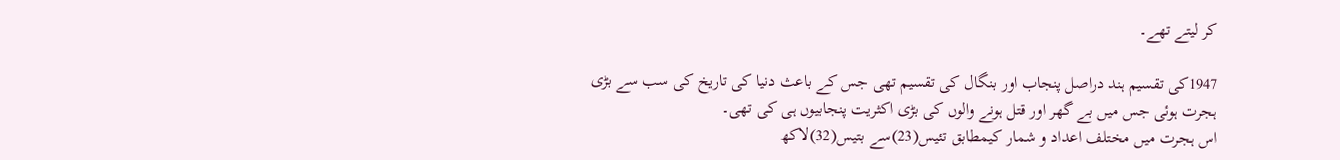کر لیتے تھے۔

1947کی تقسیم ہند دراصل پنجاب اور بنگال کی تقسیم تھی جس کے باعث دنیا کی تاریخ کی سب سے بڑی ہجرت ہوئی جس میں بے گھر اور قتل ہونے والوں کی بڑی اکثریت پنجابیوں ہی کی تھی۔
اس ہجرت میں مختلف اعداد و شمار کیمطابق تئیس(23)سے بتیس(32)لاکھ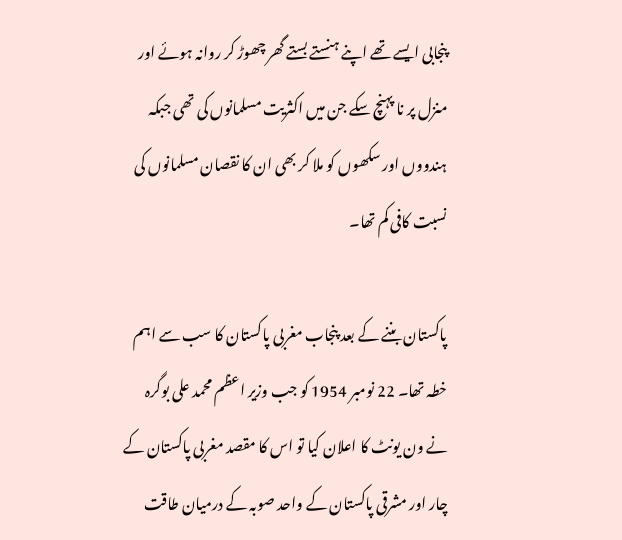پنجابی ایسے تھے اپنے ہنستے بستے گھر چھوڑ کر روانہ ہوئے اور منزل پر نا پہنچ سکے جن میں اکثریت مسلمانوں کی تھی جبکہ ہندووں اور سکھوں کو ملا کر بھی ان کا نقصان مسلمانوں کی نسبت کافی کم تھا۔

پاکستان بننے کے بعد پنجاب مغربی پاکستان کا سب سے اہم خطہ تھا۔ 22 نومبر 1954 کو جب وزیر اعظم محمد علی بوگرہ نے ون یونٹ کا اعلان کیا تو اس کا مقصد مغربی پاکستان کے چار اور مشرقی پاکستان کے واحد صوبہ کے درمیان طاقت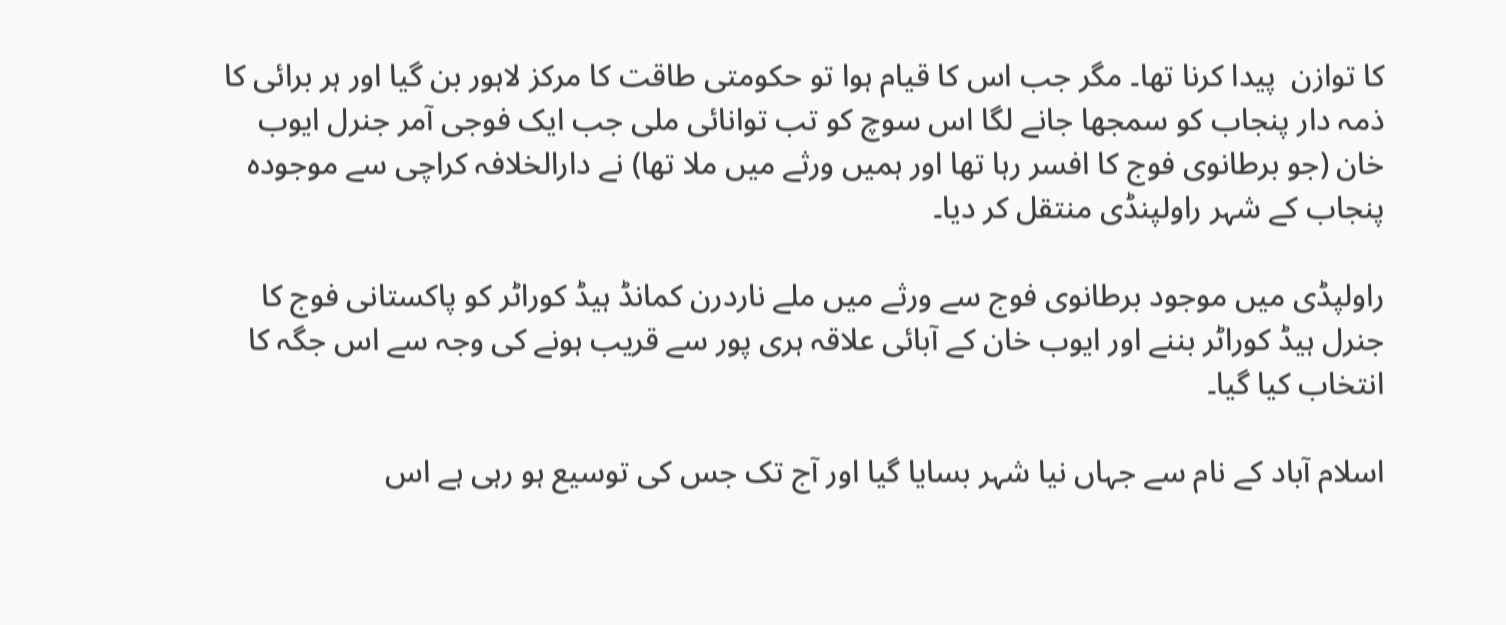کا توازن  پیدا کرنا تھا۔ مگر جب اس کا قیام ہوا تو حکومتی طاقت کا مرکز لاہور بن گیا اور ہر برائی کا ذمہ دار پنجاب کو سمجھا جانے لگا اس سوچ کو تب توانائی ملی جب ایک فوجی آمر جنرل ایوب خان (جو برطانوی فوج کا افسر رہا تھا اور ہمیں ورثے میں ملا تھا) نے دارالخلافہ کراچی سے موجودہ پنجاب کے شہر راولپنڈی منتقل کر دیا۔

راولپڈی میں موجود برطانوی فوج سے ورثے میں ملے ناردرن کمانڈ ہیڈ کوراٹر کو پاکستانی فوج کا جنرل ہیڈ کوراٹر بننے اور ایوب خان کے آبائی علاقہ ہری پور سے قریب ہونے کی وجہ سے اس جگہ کا انتخاب کیا گیا۔

اسلام آباد کے نام سے جہاں نیا شہر بسایا گیا اور آج تک جس کی توسیع ہو رہی ہے اس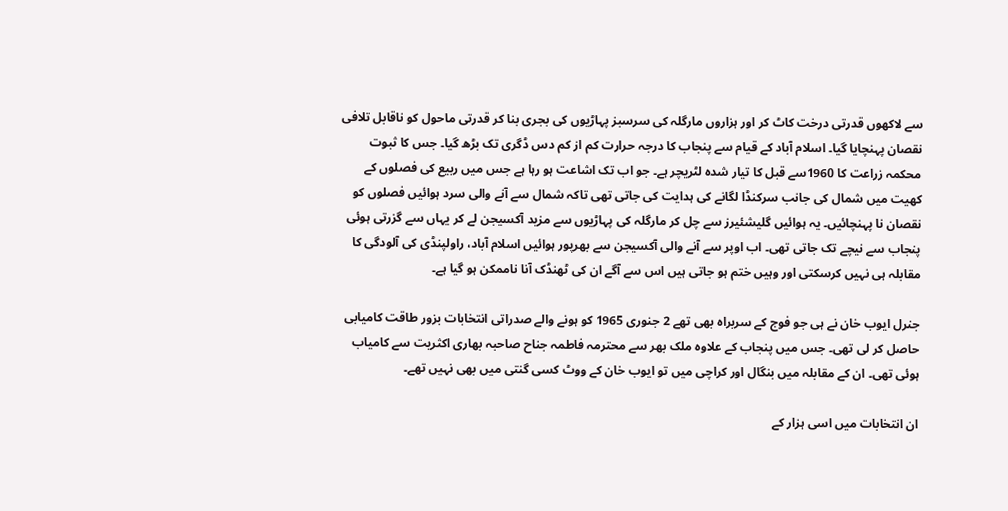سے لاکھوں قدرتی درخت کاٹ کر اور ہزاروں مارگلہ کی سرسبز پہاڑیوں کی بجری بنا کر قدرتی ماحول کو ناقابل تلافی نقصان پہنچایا گیا۔ اسلام آباد کے قیام سے پنجاب کا درجہ حرارت کم از کم دس ڈگری تک بڑھ گیا۔ جس کا ثبوت محکمہ زراعت کا 1960سے قبل کا تیار شدہ لٹریچر ہے۔ جو اب تک اشاعت ہو رہا ہے جس میں ربیع کی فصلوں کے کھیت میں شمال کی جانب سرکنڈا لگانے کی ہدایت کی جاتی تھی تاکہ شمال سے آنے والی سرد ہوائیں فصلوں کو نقصان نا پہنچائیں۔ یہ ہوائیں گلیشئیرز سے چل کر مارگلہ کی پہاڑیوں سے مزید آکسیجن لے کر یہاں سے گزرتی ہوئی پنجاب سے نیچے تک جاتی تھی۔ اب اوپر سے آنے والی آکسیجن سے بھرپور ہوائیں اسلام آباد، راولپنڈی کی آلودگی کا مقابلہ ہی نہیں کرسکتی اور وہیں ختم ہو جاتی ہیں اس سے آگے ان کی ٹھنڈک آنا ناممکن ہو گیا ہے۔

جنرل ایوب خان نے ہی جو فوج کے سربراہ بھی تھے 2 جنوری 1965 کو ہونے والے صدراتی انتخابات بزور طاقت کامیابی حاصل کر لی تھی۔ جس میں پنجاب کے علاوہ ملک بھر سے محترمہ فاطمہ جناح صاحبہ بھاری اکثریت سے کامیاب ہوئی تھی۔ ان کے مقابلہ میں بنگال اور کراچی میں تو ایوب خان کے ووٹ کسی گنتی میں بھی نہیں تھے۔

ان انتخابات میں اسی ہزار کے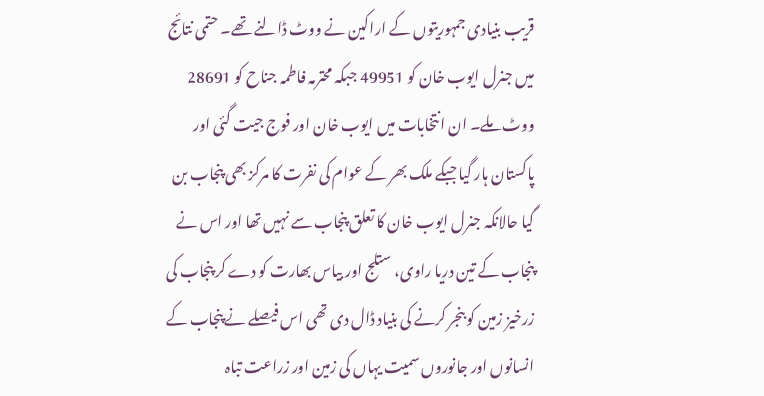قریب بنیادی جمہوریتوں کے اراکین نے ووٹ ڈالنے تھے۔ حتمی نتائج میں جنرل ایوب خان کو 49951 جبکہ محترمہ فاطمہ جناح کو 28691 ووٹ ملے۔ ان انتخابات میں ایوب خان اور فوج جیت گئی اور پاکستان ہار گیا جبکے ملک بھر کے عوام کی نفرت کا مرکز بھی پنجاب بن گیا حالانکہ جنرل ایوب خان کا تعلق پنجاب سے نہیں تھا اور اس نے پنجاب کے تین دریا راوی، ستلج اور بیاس بھارت کو دے کر پنجاب کی زرخیز زمین کو بنجر کرنے کی بنیاد ڈال دی تھی اس فیصلے نے پنجاب کے انسانوں اور جانوروں سمیت یہاں کی زمین اور زراعت تباہ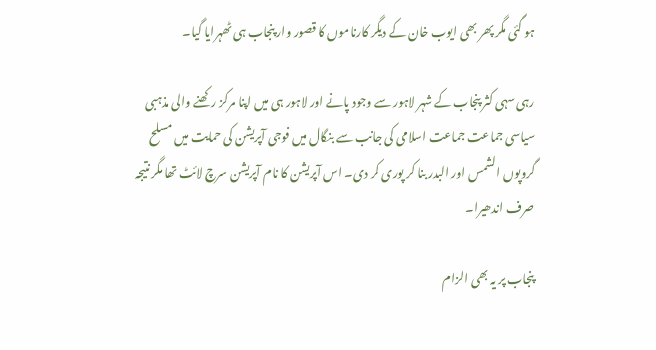ہو گئی مگر پھر بھی ایوب خان کے دیگر کارناموں کا قصور وار پنجاب ہی ٹھہرایا گیا۔

رہی سہی کثر پنجاب کے شہر لاہور سے وجود پانے اور لاہور ہی میں اپنا مرکز رکھنے والی مذہبی سیاسی جماعت جماعت اسلامی کی جانب سے بنگال میں فوجی آپریشن کی حمایت میں مسلح گروپوں الشمس اور البدر بنا کر پوری کر دی۔ اس آپریشن کا نام آپریشن سرچ لائٹ تھا مگر نتیجہ صرف اندھیرا۔

پنجاب پر یہ بھی الزام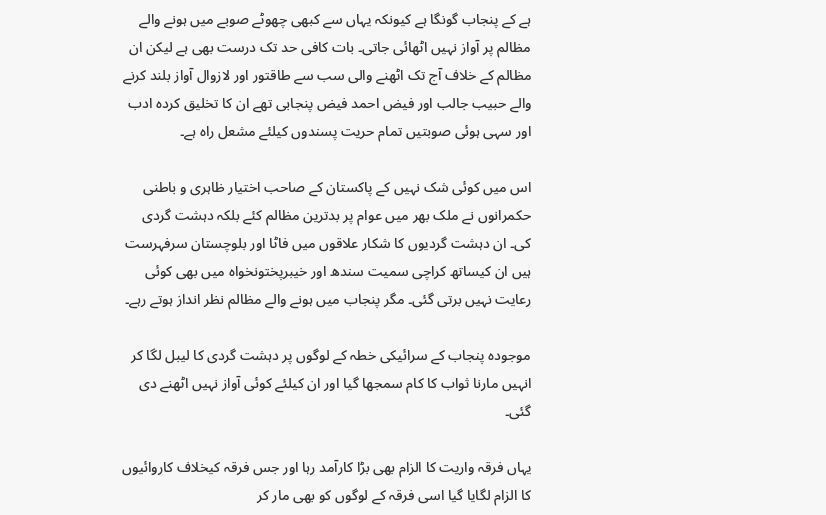ہے کے پنجاب گونگا ہے کیونکہ یہاں سے کبھی چھوٹے صوبے میں ہونے والے مظالم پر آواز نہیں اٹھائی جاتی۔ بات کافی حد تک درست بھی ہے لیکن ان مظالم کے خلاف آج تک اٹھنے والی سب سے طاقتور اور لازوال آواز بلند کرنے والے حبیب جالب اور فیض احمد فیض پنجابی تھے ان کا تخلیق کردہ ادب اور سہی ہوئی صوبتیں تمام حریت پسندوں کیلئے مشعل راہ ہے۔

اس میں کوئی شک نہیں کے پاکستان کے صاحب اختیار ظاہری و باطنی حکمرانوں نے ملک بھر میں عوام پر بدترین مظالم کئے بلکہ دہشت گردی کی۔ ان دہشت گردیوں کا شکار علاقوں میں فاٹا اور بلوچستان سرفہرست ہیں ان کیساتھ کراچی سمیت سندھ اور خیبرپختونخواہ میں بھی کوئی رعایت نہیں برتی گئی۔ مگر پنجاب میں ہونے والے مظالم نظر انداز ہوتے رہے۔

موجودہ پنجاب کے سرائیکی خطہ کے لوگوں پر دہشت گردی کا لیبل لگا کر انہیں مارنا ثواب کا کام سمجھا گیا اور ان کیلئے کوئی آواز نہیں اٹھنے دی گئی۔

یہاں فرقہ واریت کا الزام بھی بڑا کارآمد رہا اور جس فرقہ کیخلاف کاروائیوں کا الزام لگایا گیا اسی فرقہ کے لوگوں کو بھی مار کر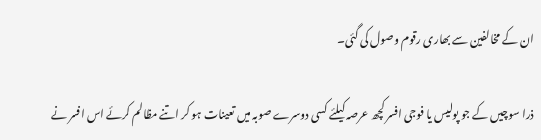ان کے مخالفین سے بھاری رقوم وصول کی گئی۔

ذرا سوچیں کے جو پولیس یا فوجی افسر کچھ عرصہ کیلئے کسی دوسرے صوبہ میں تعینات ہو کر اتنے مظالم کرئے اس افسر نے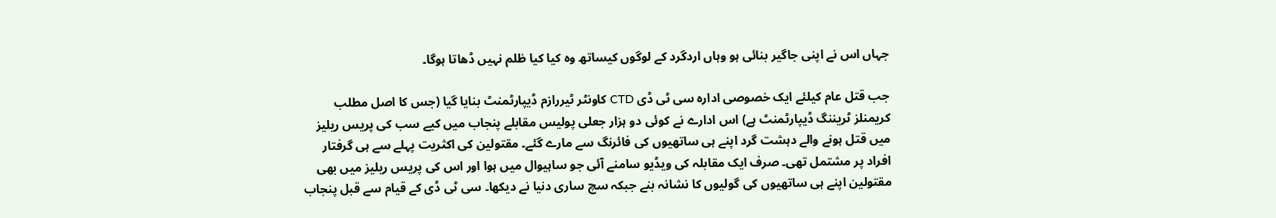جہاں اس نے اپنی جاگیر بنائی ہو وہاں اردگرد کے لوگوں کیساتھ وہ کیا کیا ظلم نہیں ڈھاتا ہوگا۔

جب قتل عام کیلئے ایک خصوصی ادارہ سی ٹی ڈی CTD کاونٹر ٹیررازم ڈیپارٹمنٹ بنایا گیا (جس کا اصل مطلب کریمنلز ٹریننگ ڈیپارٹمنٹ ہے) اس ادارے نے کوئی دو ہزار جعلی پولیس مقابلے پنجاب میں کیے سب کی پریس ریلیز میں قتل ہونے والے دہشت گرد اپنے ہی ساتھیوں کی فائرنگ سے مارے گئے۔ مقتولین کی اکثریت پہلے سے ہی گرفتار افراد پر مشتمل تھی۔ صرف ایک مقابلہ کی ویڈیو سامنے آئی جو ساہیوال میں ہوا اور اس کی پریس ریلیز میں بھی مقتولین اپنے ہی ساتھیوں کی گولیوں کا نشانہ بنے جبکہ سچ ساری دنیا نے دیکھا۔ سی ٹی ڈی کے قیام سے قبل پنجاب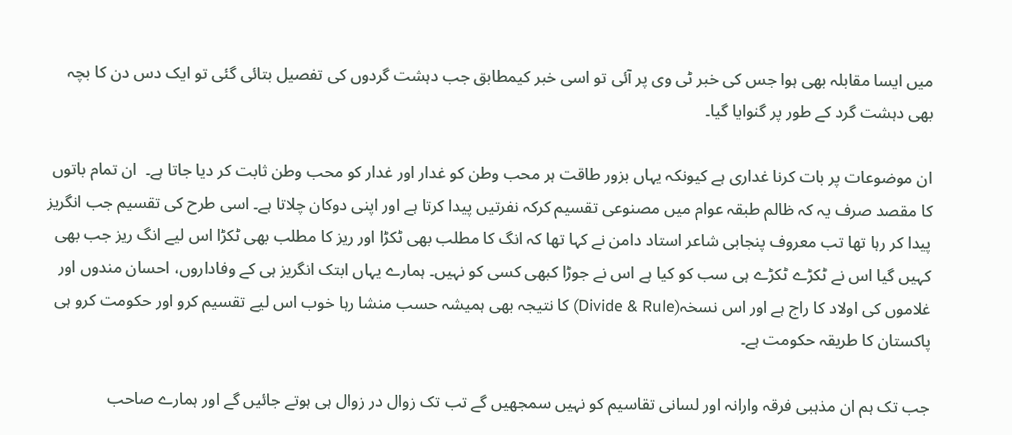میں ایسا مقابلہ بھی ہوا جس کی خبر ٹی وی پر آئی تو اسی خبر کیمطابق جب دہشت گردوں کی تفصیل بتائی گئی تو ایک دس دن کا بچہ بھی دہشت گرد کے طور پر گنوایا گیا۔

ان موضوعات پر بات کرنا غداری ہے کیونکہ یہاں بزور طاقت ہر محب وطن کو غدار اور غدار کو محب وطن ثابت کر دیا جاتا ہے۔  ان تمام باتوں کا مقصد صرف یہ کہ ظالم طبقہ عوام میں مصنوعی تقسیم کرکہ نفرتیں پیدا کرتا ہے اور اپنی دوکان چلاتا ہے۔ اسی طرح کی تقسیم جب انگریز پیدا کر رہا تھا تب معروف پنجابی شاعر استاد دامن نے کہا تھا کہ انگ کا مطلب بھی ٹکڑا اور ریز کا مطلب بھی ٹکڑا اس لیے انگ ریز جب بھی کہیں گیا اس نے ٹکڑے ٹکڑے ہی سب کو کیا ہے اس نے جوڑا کبھی کسی کو نہیں۔ ہمارے یہاں ابتک انگریز ہی کے وفاداروں، احسان مندوں اور غلاموں کی اولاد کا راج ہے اور اس نسخہ(Divide & Rule) کا نتیجہ بھی ہمیشہ حسب منشا رہا خوب اس لیے تقسیم کرو اور حکومت کرو ہی پاکستان کا طریقہ حکومت ہے۔

جب تک ہم ان مذہبی فرقہ وارانہ اور لسانی تقاسیم کو نہیں سمجھیں گے تب تک زوال در زوال ہی ہوتے جائیں گے اور ہمارے صاحب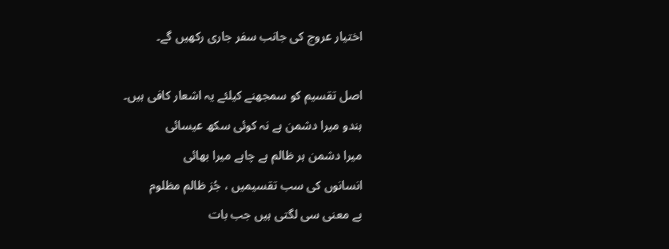اختیار عروج کی جانب سفر جاری رکھیں گے۔

اصل تقسیم کو سمجھنے کیلئے یہ اشعار کافی ہیں۔
ہندو میرا دشمن ہے نہ کوئی سکھ عیسائی
میرا دشمن ہر ظالم ہے چاہے میرا بھائی
انسانوں کی سب تقسیمیں ، جُز ظالم مظلوم
بے معنی سی لگتی ہیں جب بات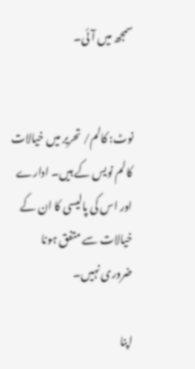سمجھ میں آئی۔


نوٹ: کالم/ تحریر میں خیالات کالم نویس کے ہیں۔ ادارے اور اس کی پالیسی کا ان کے خیالات سے متفق ہونا ضروری نہیں۔

اپنا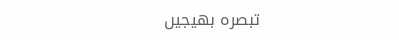تبصرہ بھیجیں